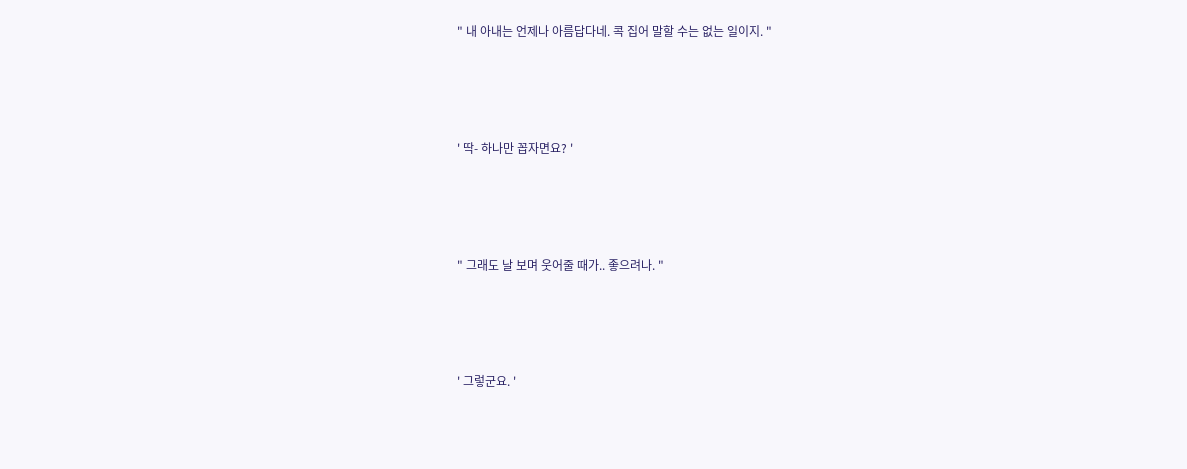" 내 아내는 언제나 아름답다네. 콕 집어 말할 수는 없는 일이지. "




' 딱- 하나만 꼽자면요? '




" 그래도 날 보며 웃어줄 때가.. 좋으려나. "




' 그렇군요. '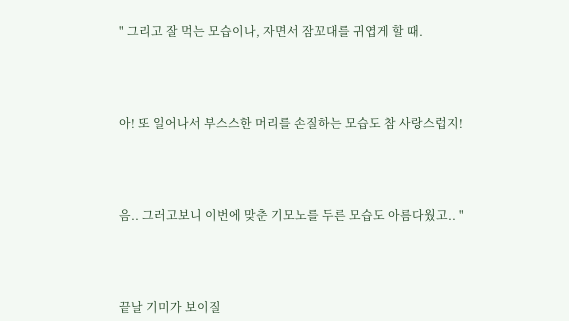" 그리고 잘 먹는 모습이나, 자면서 잠꼬대를 귀엽게 할 때.




아! 또 일어나서 부스스한 머리를 손질하는 모습도 참 사랑스럽지!




음.. 그러고보니 이번에 맞춘 기모노를 두른 모습도 아름다웠고.. "




끝날 기미가 보이질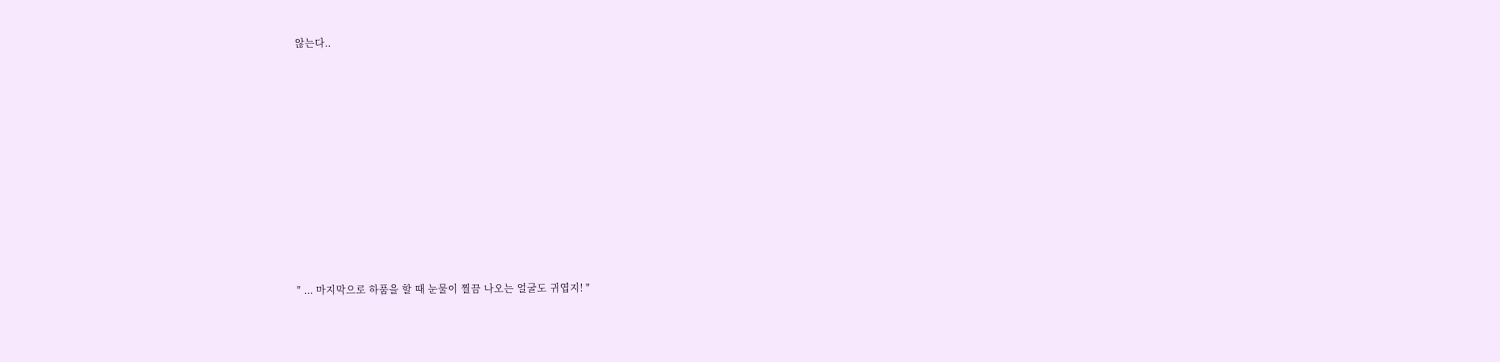않는다..












" ... 마지막으로 하품을 할 때 눈물이 찔끔 나오는 얼굴도 귀엽지! "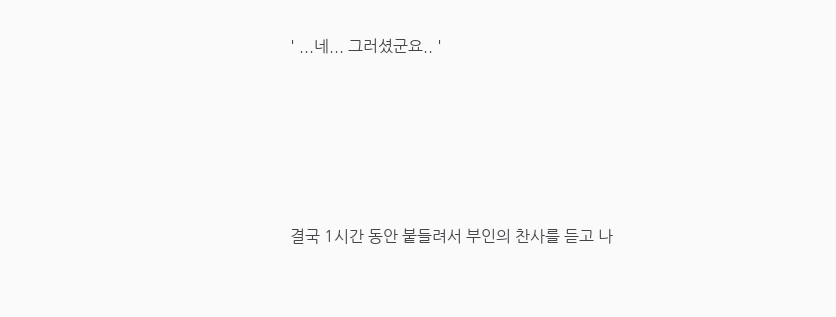' ...네... 그러셨군요.. '





결국 1시간 동안 붙들려서 부인의 찬사를 듣고 나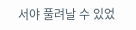서야 풀려날 수 있었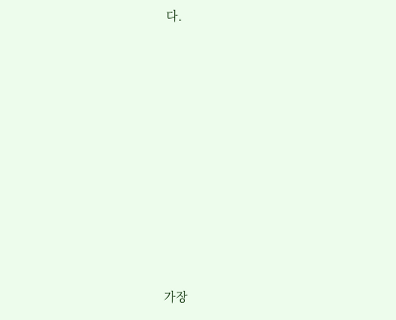다.










가장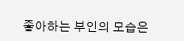좋아하는 부인의 모습은